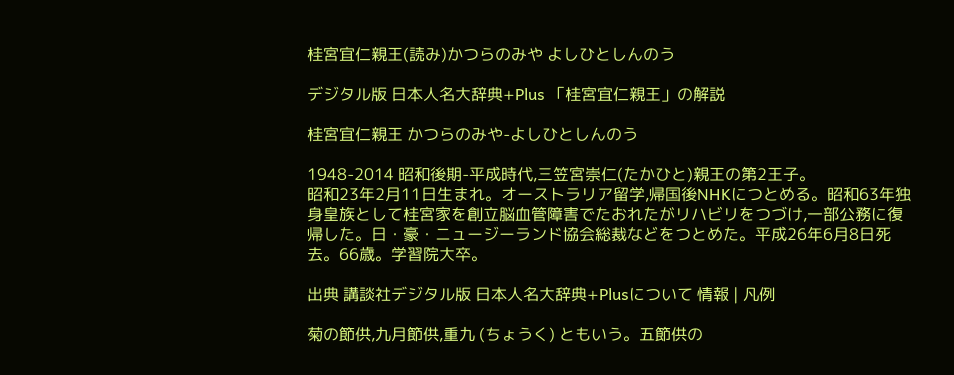桂宮宜仁親王(読み)かつらのみや よしひとしんのう

デジタル版 日本人名大辞典+Plus 「桂宮宜仁親王」の解説

桂宮宜仁親王 かつらのみや-よしひとしんのう

1948-2014 昭和後期-平成時代,三笠宮崇仁(たかひと)親王の第2王子。
昭和23年2月11日生まれ。オーストラリア留学,帰国後NHKにつとめる。昭和63年独身皇族として桂宮家を創立脳血管障害でたおれたがリハビリをつづけ,一部公務に復帰した。日・豪・ニュージーランド協会総裁などをつとめた。平成26年6月8日死去。66歳。学習院大卒。

出典 講談社デジタル版 日本人名大辞典+Plusについて 情報 | 凡例

菊の節供,九月節供,重九 (ちょうく) ともいう。五節供の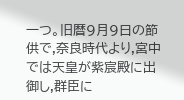一つ。旧暦9月9日の節供で,奈良時代より,宮中では天皇が紫宸殿に出御し,群臣に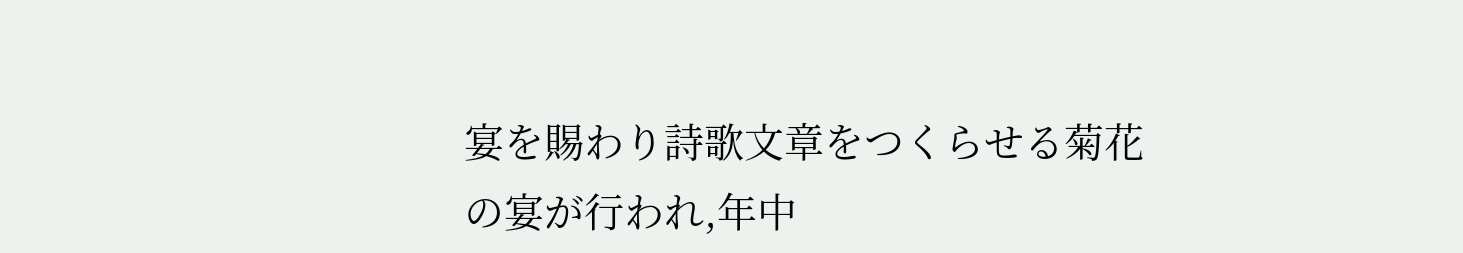宴を賜わり詩歌文章をつくらせる菊花の宴が行われ,年中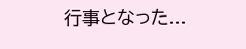行事となった...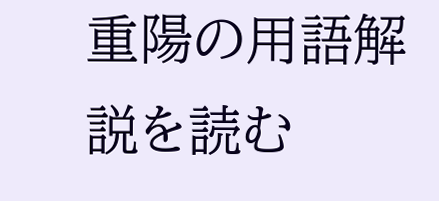重陽の用語解説を読む